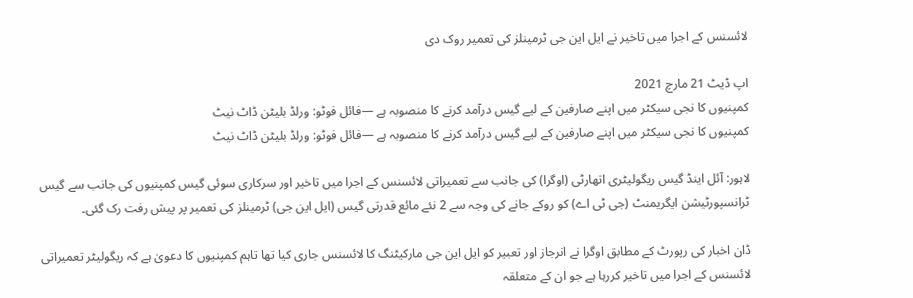لائسنس کے اجرا میں تاخیر نے ایل این جی ٹرمینلز کی تعمیر روک دی

اپ ڈیٹ 21 مارچ 2021
کمپنیوں کا نجی سیکٹر میں اپنے صارفین کے لیے گیس درآمد کرنے کا منصوبہ ہے —فائل فوٹو: ورلڈ بلیٹن ڈاٹ نیٹ
کمپنیوں کا نجی سیکٹر میں اپنے صارفین کے لیے گیس درآمد کرنے کا منصوبہ ہے —فائل فوٹو: ورلڈ بلیٹن ڈاٹ نیٹ

لاہور: آئل اینڈ گیس ریگولیٹری اتھارٹی (اوگرا) کی جانب سے تعمیراتی لائسنس کے اجرا میں تاخیر اور سرکاری سوئی گیس کمپنیوں کی جانب سے گیس ٹرانسپورٹیشن ایگریمنٹ (جی ٹی اے) کو روکے جانے کی وجہ سے 2 نئے مائع قدرتی گیس (ایل این جی) ٹرمینلز کی تعمیر پر پیش رفت رک گئی۔

ڈان اخبار کی رپورٹ کے مطابق اوگرا نے انرجاز اور تعبیر کو ایل این جی مارکیٹنگ کا لائسنس جاری کیا تھا تاہم کمپنیوں کا دعویٰ ہے کہ ریگولیٹر تعمیراتی لائسنس کے اجرا میں تاخیر کررہا ہے جو ان کے متعلقہ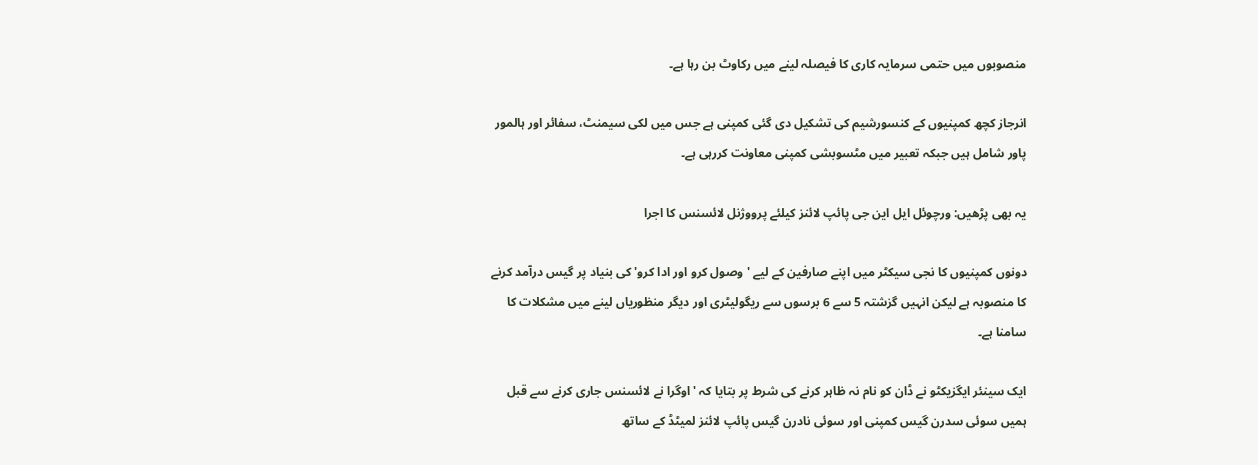منصوبوں میں حتمی سرمایہ کاری کا فیصلہ لینے میں رکاوٹ بن رہا ہے۔

انرجاز کچھ کمپنیوں کے کنسورشیم کی تشکیل دی گئی کمپنی ہے جس میں لکی سیمنٹ، سفائر اور ہالمور پاور شامل ہیں جبکہ تعبیر میں مٹسوبشی کمپنی معاونت کررہی ہے۔

یہ بھی پڑھیں: ورچوئل ایل این جی پائپ لائنز کیلئے پرووژنل لائسنس کا اجرا

دونوں کمپنیوں کا نجی سیکٹر میں اپنے صارفین کے لیے 'وصول کرو اور ادا کرو' کی بنیاد پر گیس درآمد کرنے کا منصوبہ ہے لیکن انہیں گزشتہ 5 سے 6 برسوں سے ریگولیٹری اور دیگر منظوریاں لینے میں مشکلات کا سامنا ہے۔

ایک سینئر ایگزیکٹو نے ڈان کو نام نہ ظاہر کرنے کی شرط پر بتایا کہ 'اوگرا نے لائسنس جاری کرنے سے قبل ہمیں سوئی سدرن گیس کمپنی اور سوئی نادرن گیس پائپ لائنز لمیٹڈ کے ساتھ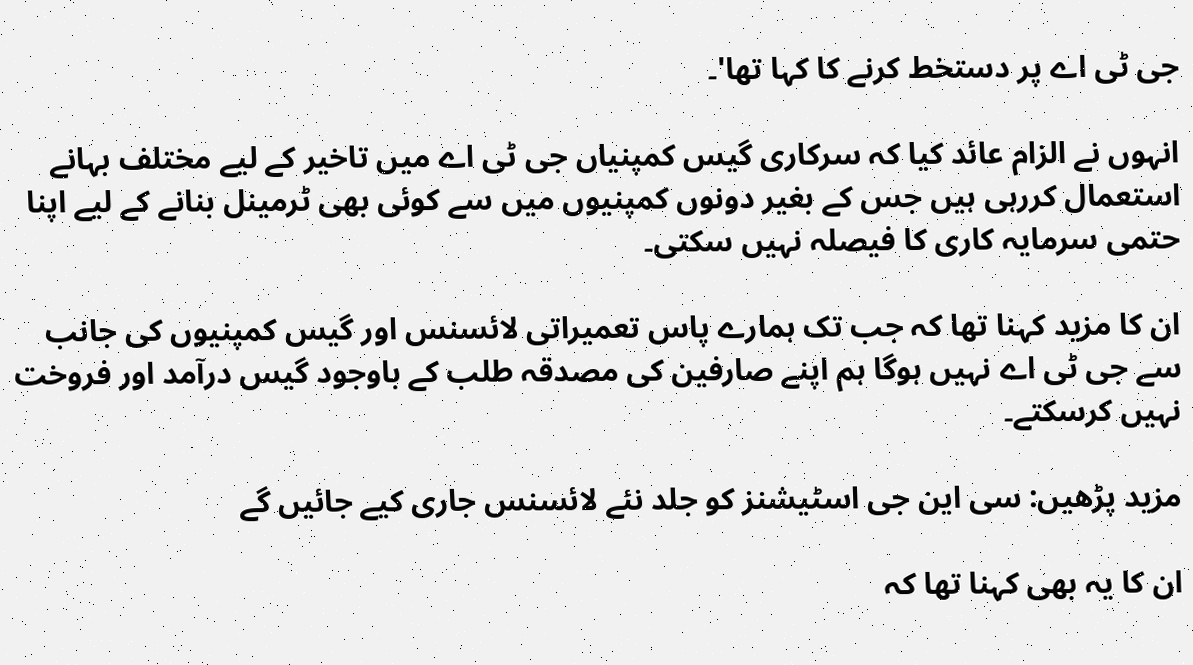جی ٹی اے پر دستخط کرنے کا کہا تھا'۔

انہوں نے الزام عائد کیا کہ سرکاری گیس کمپنیاں جی ٹی اے میں تاخیر کے لیے مختلف بہانے استعمال کررہی ہیں جس کے بغیر دونوں کمپنیوں میں سے کوئی بھی ٹرمینل بنانے کے لیے اپنا حتمی سرمایہ کاری کا فیصلہ نہیں سکتی۔

ان کا مزید کہنا تھا کہ جب تک ہمارے پاس تعمیراتی لائسنس اور گیس کمپنیوں کی جانب سے جی ٹی اے نہیں ہوگا ہم اپنے صارفین کی مصدقہ طلب کے باوجود گیس درآمد اور فروخت نہیں کرسکتے۔

مزید پڑھیں: سی این جی اسٹیشنز کو جلد نئے لائسنس جاری کیے جائیں گے

ان کا یہ بھی کہنا تھا کہ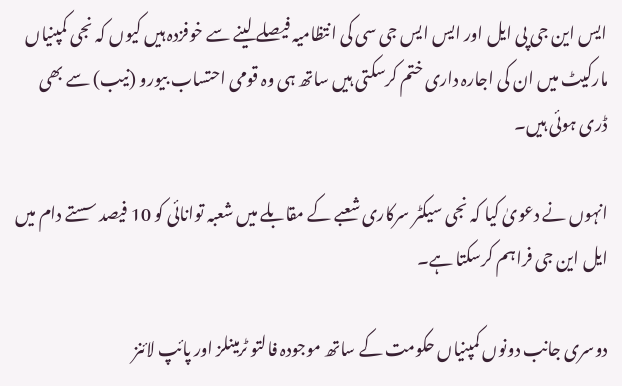ایس این جی پی ایل اور ایس ایس جی سی کی انتظامیہ فیصلے لینے سے خوفزدہ ہیں کیوں کہ نجی کمپنیاں مارکیٹ میں ان کی اجارہ داری ختم کرسکتی ہیں ساتھ ہی وہ قومی احتساب بیورو (نیب) سے بھی ڈری ہوئی ہیں۔

انہوں نے دعویٰ کیا کہ نجی سیکٹر سرکاری شعبے کے مقابلے میں شعبہ توانائی کو 10 فیصد سستے دام میں ایل این جی فراہم کرسکتا ہے۔

دوسری جانب دونوں کمپنیاں حکومت کے ساتھ موجودہ فالتو ٹرمینلز اور پائپ لائنز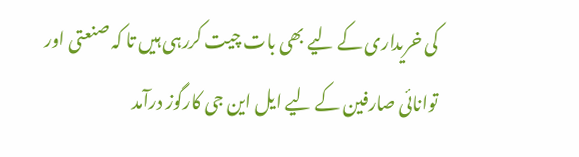کی خریداری کے لیے بھی بات چیت کررہی ہیں تا کہ صنعتی اور توانائی صارفین کے لیے ایل این جی کارگوز درآمد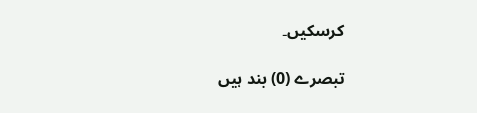کرسکیں۔

تبصرے (0) بند ہیں